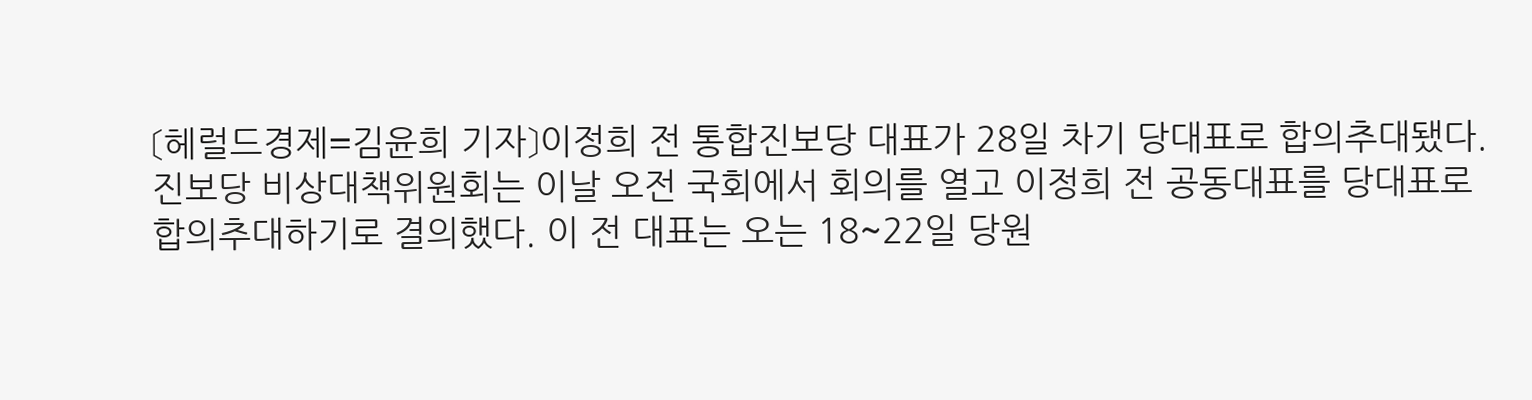〔헤럴드경제=김윤희 기자〕이정희 전 통합진보당 대표가 28일 차기 당대표로 합의추대됐다.
진보당 비상대책위원회는 이날 오전 국회에서 회의를 열고 이정희 전 공동대표를 당대표로 합의추대하기로 결의했다. 이 전 대표는 오는 18~22일 당원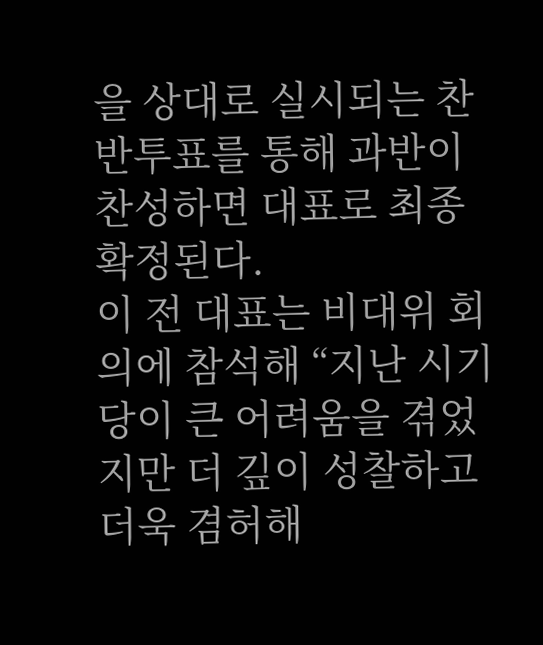을 상대로 실시되는 찬반투표를 통해 과반이 찬성하면 대표로 최종 확정된다.
이 전 대표는 비대위 회의에 참석해 “지난 시기 당이 큰 어려움을 겪었지만 더 깊이 성찰하고 더욱 겸허해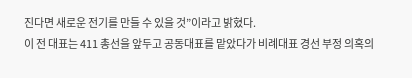진다면 새로운 전기를 만들 수 있을 것”이라고 밝혔다.
이 전 대표는 411 총선을 앞두고 공동대표를 맡았다가 비례대표 경선 부정 의혹의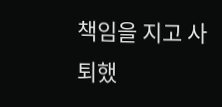책임을 지고 사퇴했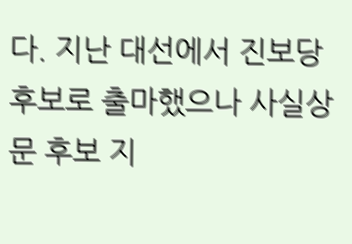다. 지난 대선에서 진보당 후보로 출마했으나 사실상 문 후보 지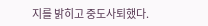지를 밝히고 중도사퇴했다.